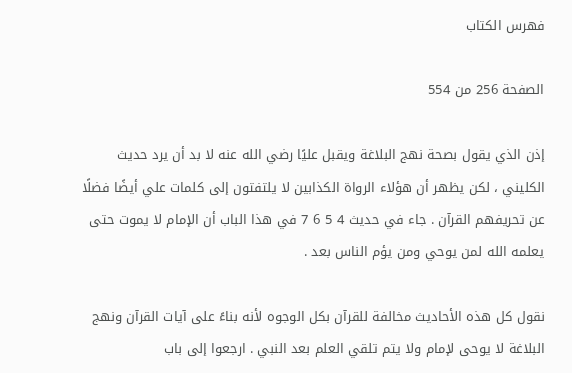فهرس الكتاب

الصفحة 256 من 554

إذن الذي يقول بصحة نهج البلاغة ويقبل عليًا رضي الله عنه لا بد أن يرد حديث الكليني ، لكن يظهر أن هؤلاء الرواة الكذابين لا يلتفتون إلى كلمات علي أيضًا فضلًا عن تحريفهم القرآن . جاء في حديث 4 5 6 7 في هذا الباب أن الإمام لا يموت حتى يعلمه الله لمن يوحي ومن يؤم الناس بعد .

نقول كل هذه الأحاديث مخالفة للقرآن بكل الوجوه لأنه بناءً على آيات القرآن ونهج البلاغة لا يوحى لإمام ولا يتم تلقي العلم بعد النبي . ارجعوا إلى باب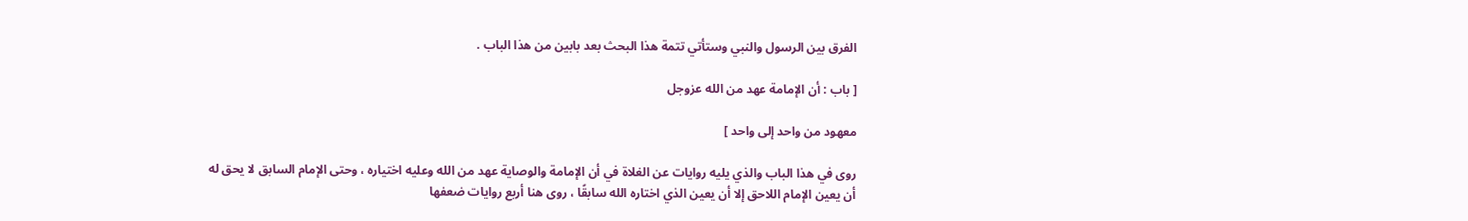الفرق بين الرسول والنبي وستأتي تتمة هذا البحث بعد بابين من هذا الباب .

[ باب : أن الإمامة عهد من الله عزوجل

معهود من واحد إلى واحد ]

روى في هذا الباب والذي يليه روايات عن الغلاة في أن الإمامة والوصاية عهد من الله وعليه اختياره ، وحتى الإمام السابق لا يحق له أن يعين الإمام اللاحق إلا أن يعين الذي اختاره الله سابقًا ، روى هنا أربع روايات ضعفها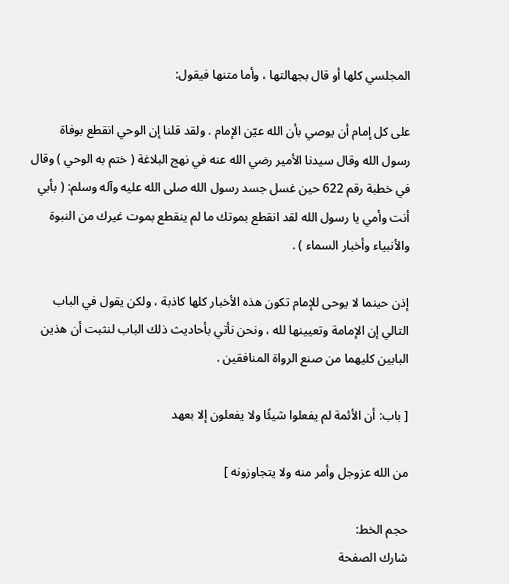المجلسي كلها أو قال بجهالتها ، وأما متنها فيقول:

على كل إمام أن يوصي بأن الله عيّن الإمام . ولقد قلنا إن الوحي انقطع بوفاة رسول الله وقال سيدنا الأمير رضي الله عنه في نهج البلاغة ( ختم به الوحي ) وقال في خطبة رقم 622 حين غسل جسد رسول الله صلى الله عليه وآله وسلم: ( بأبي أنت وأمي يا رسول الله لقد انقطع بموتك ما لم ينقطع بموت غيرك من النبوة والأنبياء وأخبار السماء ) .

إذن حينما لا يوحى للإمام تكون هذه الأخبار كلها كاذبة ، ولكن يقول في الباب التالي إن الإمامة وتعيينها لله ، ونحن نأتي بأحاديث ذلك الباب لنثبت أن هذين البابين كليهما من صنع الرواة المنافقين .

[ باب: أن الأئمة لم يفعلوا شيئًا ولا يفعلون إلا بعهد

من الله عزوجل وأمر منه ولا يتجاوزونه ]

حجم الخط:
شارك الصفحة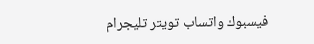فيسبوك واتساب تويتر تليجرام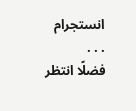انستجرام
. . .
فضلًا انتظر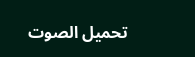تحميل الصوت